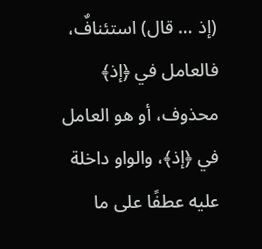(إذ … قال) استئنافٌ، فالعامل في ﴿إذ﴾ محذوف، أو هو العامل في ﴿إذ﴾، والواو داخلة عليه عطفًا على ما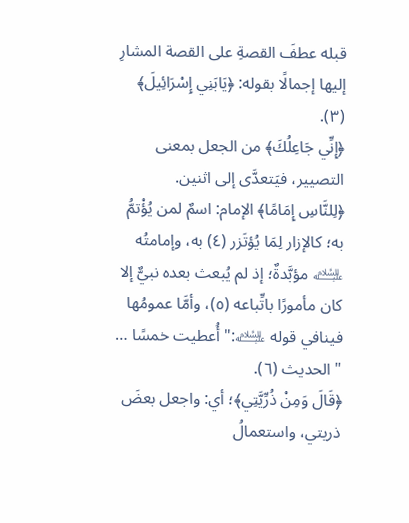قبله عطفَ القصةِ على القصة المشارِ إليها إجمالًا بقوله: ﴿يَابَنِي إِسْرَائِيلَ﴾ (٣).
﴿إِنِّي جَاعِلُكَ﴾ من الجعل بمعنى التصيير، فيَتعدَّى إلى اثنين.
﴿لِلنَّاسِ إِمَامًا﴾ الإمام: اسمٌ لمن يُؤْتمُّ به؛ كالإزار لِمَا يُؤتَزر (٤) به، وإمامتُه ﵇ مؤبَّدةٌ؛ إذ لم يُبعث بعده نبيٌّ إلا كان مأمورًا باتِّباعه (٥)، وأمَّا عمومُها فينافي قوله ﵇:"أُعطيت خمسًا … " الحديث (٦).
﴿قَالَ وَمِنْ ذُرِّيَّتِي﴾؛ أي: واجعل بعضَ ذريتي، واستعمالُ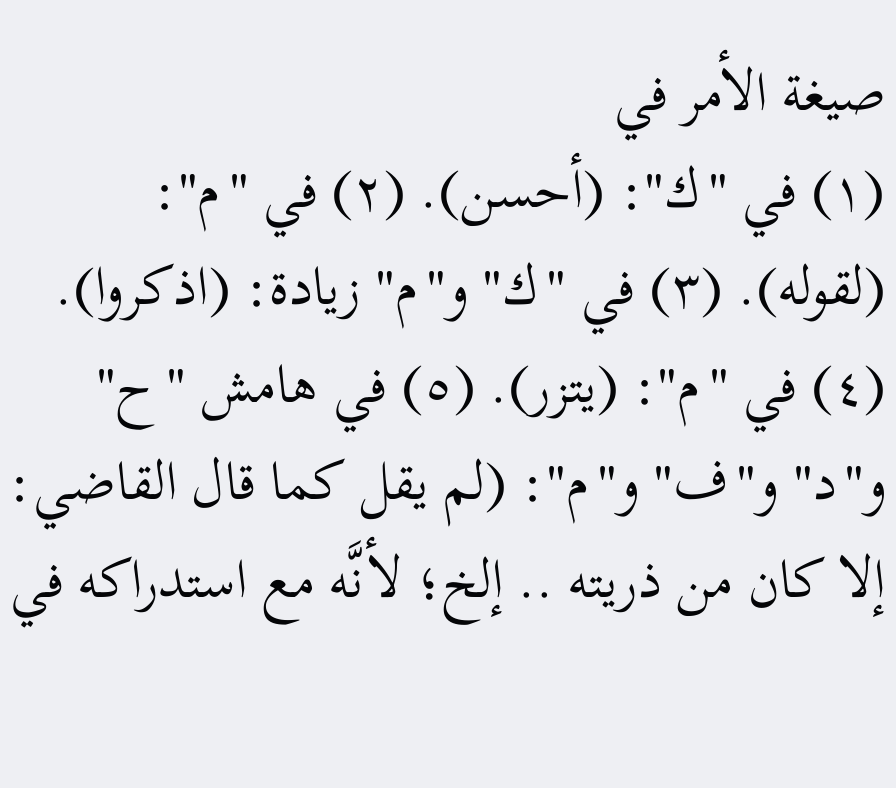صيغة الأمر في
(١) في "ك": (أحسن). (٢) في "م": (لقوله). (٣) في "ك" و"م" زيادة: (اذكروا). (٤) في "م": (يتزر). (٥) في هامش "ح" و"د" و"ف" و"م": (لم يقل كما قال القاضي: إلا كان من ذريته .. إلخ؛ لأنَّه مع استدراكه في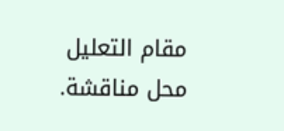مقام التعليل محل مناقشة.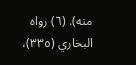منه). (٦) رواه البخاري (٣٣٥)،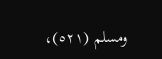ومسلم (٥٢١)،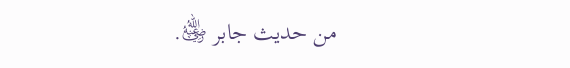من حديث جابر ﵁.